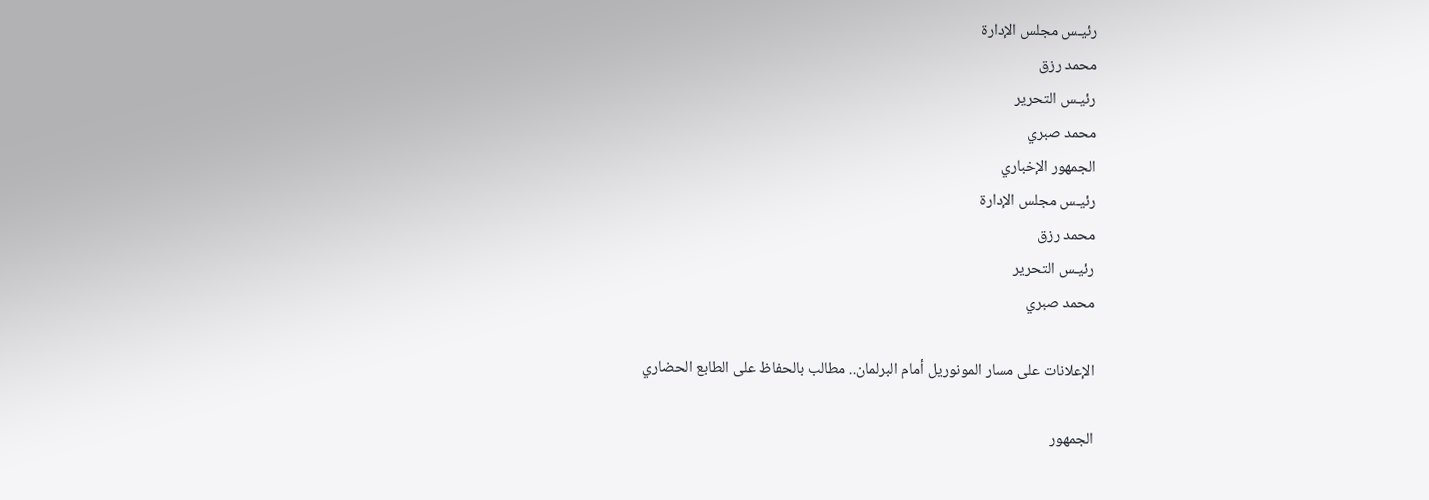رئيـس مجلس الإدارة
محمد رزق
رئيـس التحرير
محمد صبري
الجمهور الإخباري
رئيـس مجلس الإدارة
محمد رزق
رئيـس التحرير
محمد صبري

الإعلانات على مسار المونوريل أمام البرلمان.. مطالب بالحفاظ على الطابع الحضاري

الجمهور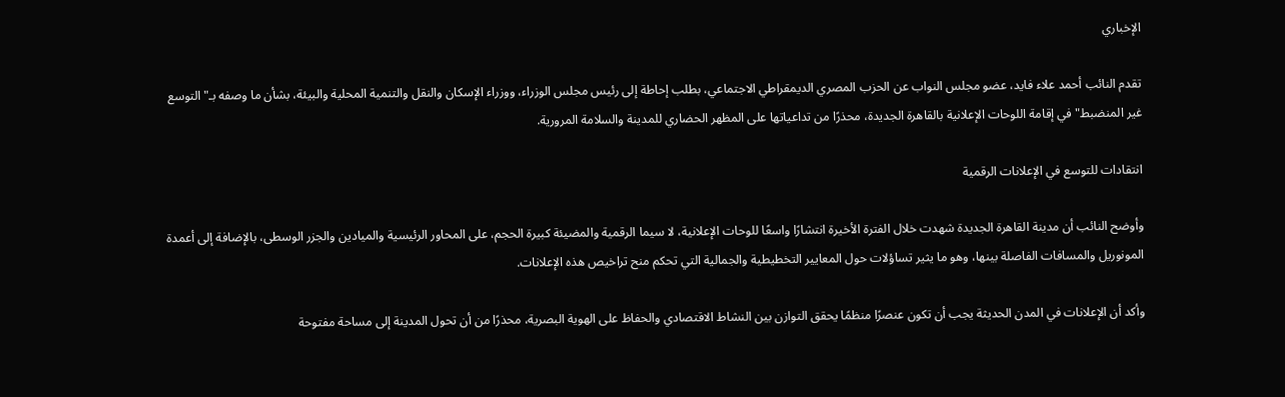الإخباري

تقدم النائب أحمد علاء فايد، عضو مجلس النواب عن الحزب المصري الديمقراطي الاجتماعي، بطلب إحاطة إلى رئيس مجلس الوزراء، ووزراء الإسكان والنقل والتنمية المحلية والبيئة، بشأن ما وصفه بـ"التوسع غير المنضبط" في إقامة اللوحات الإعلانية بالقاهرة الجديدة، محذرًا من تداعياتها على المظهر الحضاري للمدينة والسلامة المرورية.

انتقادات للتوسع في الإعلانات الرقمية

وأوضح النائب أن مدينة القاهرة الجديدة شهدت خلال الفترة الأخيرة انتشارًا واسعًا للوحات الإعلانية، لا سيما الرقمية والمضيئة كبيرة الحجم، على المحاور الرئيسية والميادين والجزر الوسطى، بالإضافة إلى أعمدة المونوريل والمسافات الفاصلة بينها، وهو ما يثير تساؤلات حول المعايير التخطيطية والجمالية التي تحكم منح تراخيص هذه الإعلانات.

وأكد أن الإعلانات في المدن الحديثة يجب أن تكون عنصرًا منظمًا يحقق التوازن بين النشاط الاقتصادي والحفاظ على الهوية البصرية، محذرًا من أن تحول المدينة إلى مساحة مفتوحة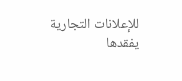للإعلانات التجارية يفقدها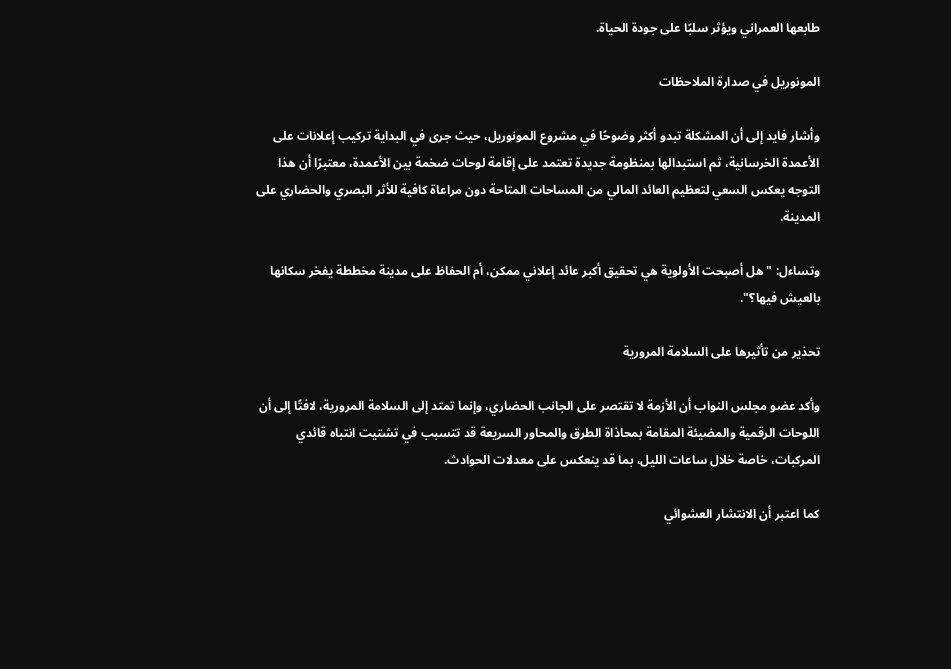طابعها العمراني ويؤثر سلبًا على جودة الحياة.

المونوريل في صدارة الملاحظات

وأشار فايد إلى أن المشكلة تبدو أكثر وضوحًا في مشروع المونوريل، حيث جرى في البداية تركيب إعلانات على الأعمدة الخرسانية، ثم استبدالها بمنظومة جديدة تعتمد على إقامة لوحات ضخمة بين الأعمدة، معتبرًا أن هذا التوجه يعكس السعي لتعظيم العائد المالي من المساحات المتاحة دون مراعاة كافية للأثر البصري والحضاري على المدينة.

وتساءل: "هل أصبحت الأولوية هي تحقيق أكبر عائد إعلاني ممكن، أم الحفاظ على مدينة مخططة يفخر سكانها بالعيش فيها؟".

تحذير من تأثيرها على السلامة المرورية

وأكد عضو مجلس النواب أن الأزمة لا تقتصر على الجانب الحضاري، وإنما تمتد إلى السلامة المرورية، لافتًا إلى أن اللوحات الرقمية والمضيئة المقامة بمحاذاة الطرق والمحاور السريعة قد تتسبب في تشتيت انتباه قائدي المركبات، خاصة خلال ساعات الليل، بما قد ينعكس على معدلات الحوادث.

كما اعتبر أن الانتشار العشوائي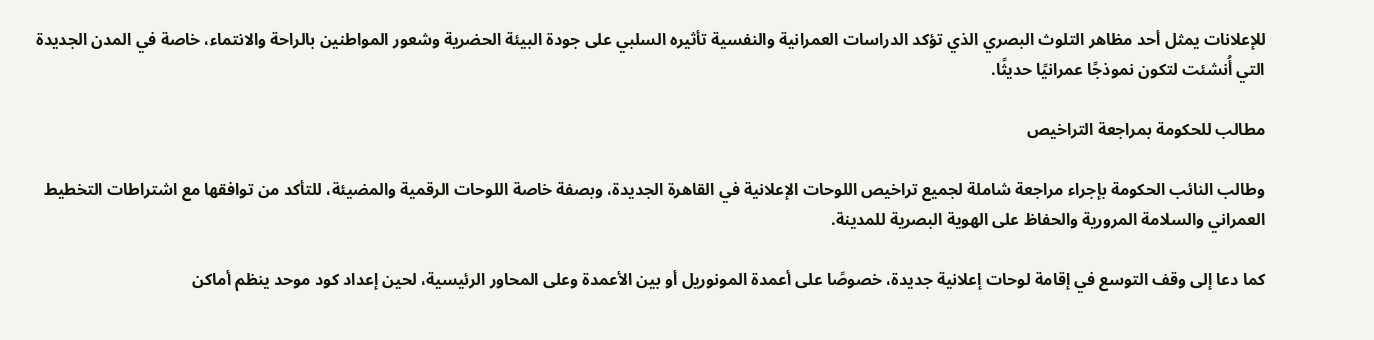للإعلانات يمثل أحد مظاهر التلوث البصري الذي تؤكد الدراسات العمرانية والنفسية تأثيره السلبي على جودة البيئة الحضرية وشعور المواطنين بالراحة والانتماء، خاصة في المدن الجديدة التي أُنشئت لتكون نموذجًا عمرانيًا حديثًا.

مطالب للحكومة بمراجعة التراخيص

وطالب النائب الحكومة بإجراء مراجعة شاملة لجميع تراخيص اللوحات الإعلانية في القاهرة الجديدة، وبصفة خاصة اللوحات الرقمية والمضيئة، للتأكد من توافقها مع اشتراطات التخطيط العمراني والسلامة المرورية والحفاظ على الهوية البصرية للمدينة.

كما دعا إلى وقف التوسع في إقامة لوحات إعلانية جديدة، خصوصًا على أعمدة المونوريل أو بين الأعمدة وعلى المحاور الرئيسية، لحين إعداد كود موحد ينظم أماكن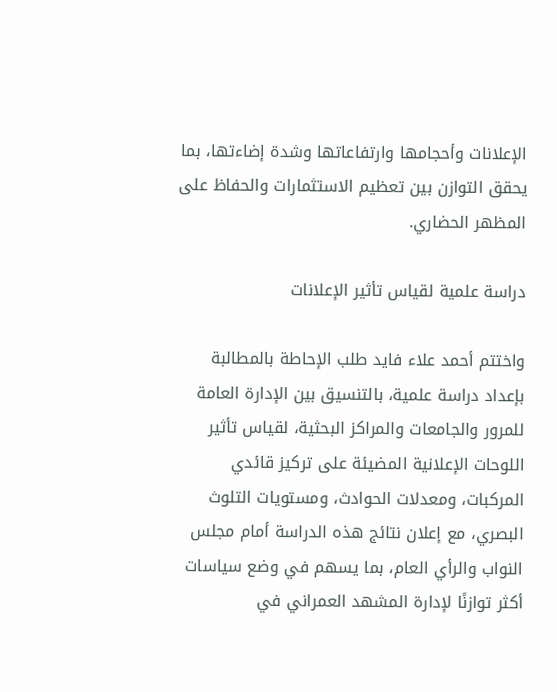الإعلانات وأحجامها وارتفاعاتها وشدة إضاءتها، بما يحقق التوازن بين تعظيم الاستثمارات والحفاظ على المظهر الحضاري.

دراسة علمية لقياس تأثير الإعلانات

واختتم أحمد علاء فايد طلب الإحاطة بالمطالبة بإعداد دراسة علمية، بالتنسيق بين الإدارة العامة للمرور والجامعات والمراكز البحثية، لقياس تأثير اللوحات الإعلانية المضيئة على تركيز قائدي المركبات، ومعدلات الحوادث، ومستويات التلوث البصري، مع إعلان نتائج هذه الدراسة أمام مجلس النواب والرأي العام، بما يسهم في وضع سياسات أكثر توازنًا لإدارة المشهد العمراني في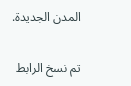المدن الجديدة.

تم نسخ الرابط